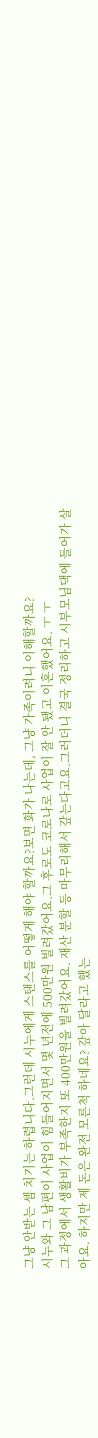그냥 안받는 셈 치기는 하렵니다.그런데 시누에게 스탠스를 어떻게 해야 할까요?보면 화가 나는데, 그냥 가족이려니 이해할까요?
시누와 그 남편이 사업이 힘들어지면서 몇 년전에 500만원 빌려갔어요.그 후로도 코로나로 사업이 잘 안 됐고 이혼했어요. ㅜ ㅜ
그 과정에서 생활비가 부족한지 또 400만원을 빌려갔어요. 재산 분할 등 마무리해서 갚는다고요.그러더니 결국 정리하고 시부모님댁에 들어가 살아요. 하지만 제 돈은 완전 모른척 하네요? 갚아 달라고 했는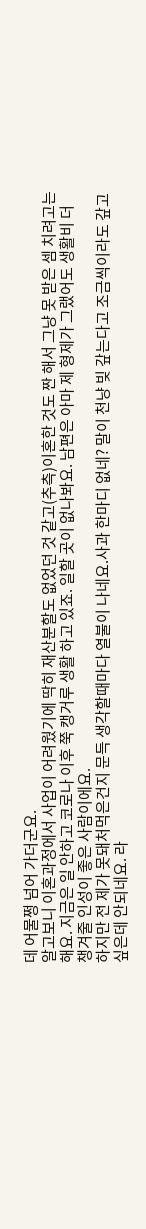데 어물쩡 넘어 가더군요.
알고보니 이혼과정에서 사업이 어려웠기에 딱히 재산분할도 없었던 것 같고(추측)이혼한 것도 짠 해서 그냥 못 받은 셈 치려고는 해요. 지금은 일 안하고 코로나 이후 쭉 캥거루 생활 하고 있죠. 일할 곳이 없나봐요. 남편은 아마 제 형제가 그랬어도 생활비 더 챙겨줄 인성이 좋은 사람이에요.
하지만 전 제가 못돼처먹은건지 문득 생각할때마다 열불이 나네요.사과 한마디 없네? 말이 천냥 빚 갚는다고 조금씩이라도 갚고 싶은데 안되네요. 라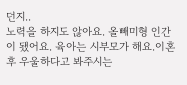던지..
노력을 하지도 않아요. 올빼미형 인간이 됐어요. 육아는 시부모가 해요.이혼 후 우울하다고 봐주시는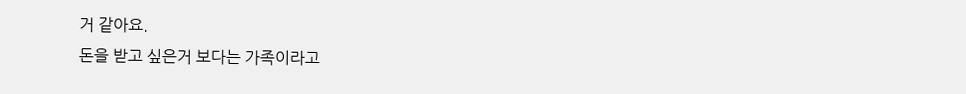거 같아요.
돈을 받고 싶은거 보다는 가족이라고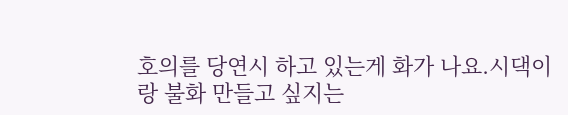호의를 당연시 하고 있는게 화가 나요.시댁이랑 불화 만들고 싶지는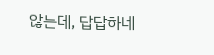않는데, 답답하네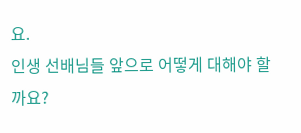요.
인생 선배님들 앞으로 어떻게 대해야 할까요?